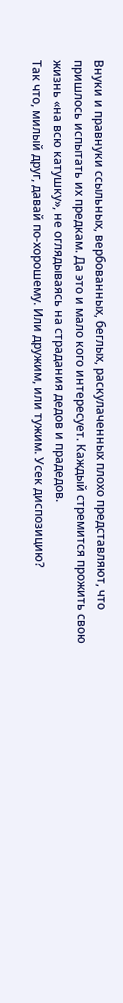Внуки и правнуки ссыльных, вербованных, беглых, раскулаченных плохо представляют, что пришлось испытать их предкам. Да это и мало кого интересует. Каждый стремится прожить свою жизнь «на всю катушку», не оглядываясь на страдания дедов и прадедов.
Так что, милый друг, давай по-хорошему. Или дружим, или тужим. Усек диспозицию?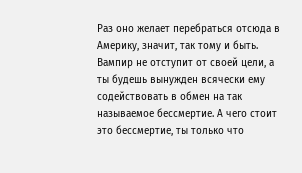Раз оно желает перебраться отсюда в Америку, значит, так тому и быть. Вампир не отступит от своей цели, а ты будешь вынужден всячески ему содействовать в обмен на так называемое бессмертие. А чего стоит это бессмертие, ты только что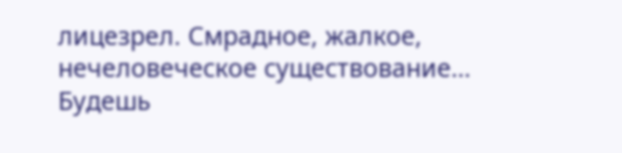лицезрел. Смрадное, жалкое, нечеловеческое существование… Будешь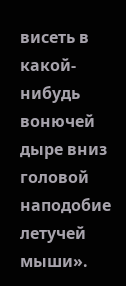висеть в какой-нибудь вонючей дыре вниз головой наподобие летучей мыши».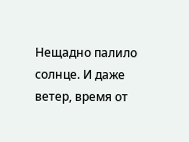Нещадно палило солнце. И даже ветер, время от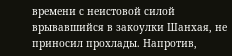времени с неистовой силой врывавшийся в закоулки Шанхая, не приносил прохлады. Напротив,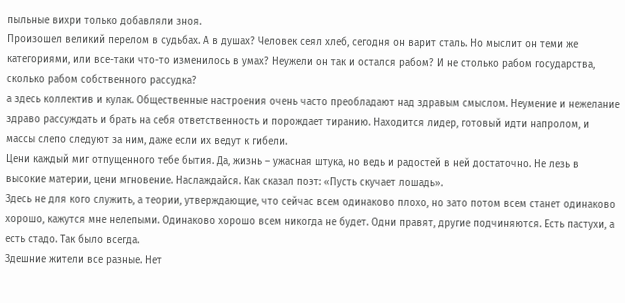пыльные вихри только добавляли зноя.
Произошел великий перелом в судьбах. А в душах? Человек сеял хлеб, сегодня он варит сталь. Но мыслит он теми же категориями, или все-таки что-то изменилось в умах? Неужели он так и остался рабом? И не столько рабом государства, сколько рабом собственного рассудка?
а здесь коллектив и кулак. Общественные настроения очень часто преобладают над здравым смыслом. Неумение и нежелание здраво рассуждать и брать на себя ответственность и порождает тиранию. Находится лидер, готовый идти напролом, и массы слепо следуют за ним, даже если их ведут к гибели.
Цени каждый миг отпущенного тебе бытия. Да, жизнь – ужасная штука, но ведь и радостей в ней достаточно. Не лезь в высокие материи, цени мгновение. Наслаждайся. Как сказал поэт: «Пусть скучает лошадь».
Здесь не для кого служить, а теории, утверждающие, что сейчас всем одинаково плохо, но зато потом всем станет одинаково хорошо, кажутся мне нелепыми. Одинаково хорошо всем никогда не будет. Одни правят, другие подчиняются. Есть пастухи, а есть стадо. Так было всегда.
Здешние жители все разные. Нет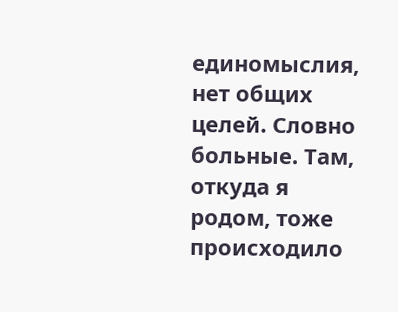единомыслия, нет общих целей. Словно больные. Там, откуда я родом, тоже происходило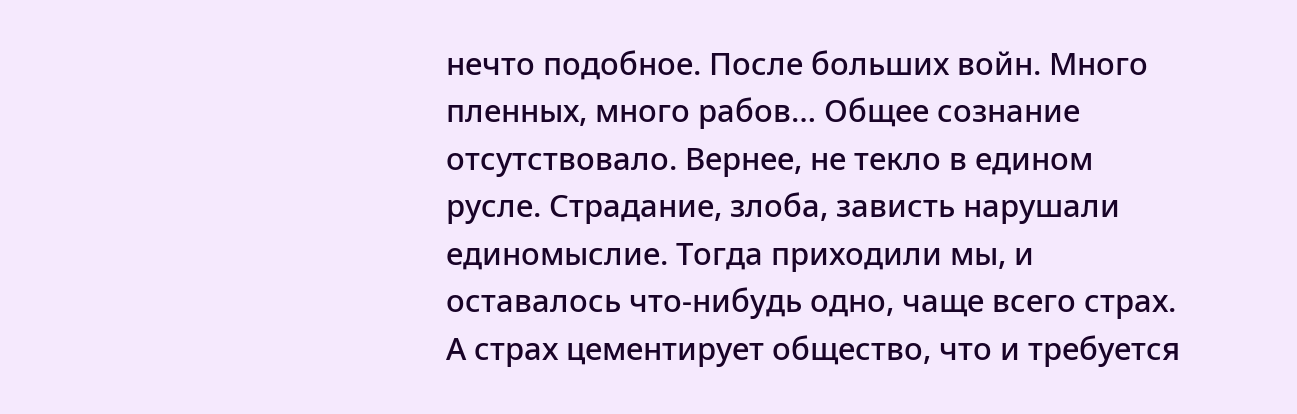нечто подобное. После больших войн. Много пленных, много рабов… Общее сознание отсутствовало. Вернее, не текло в едином русле. Страдание, злоба, зависть нарушали единомыслие. Тогда приходили мы, и оставалось что-нибудь одно, чаще всего страх. А страх цементирует общество, что и требуется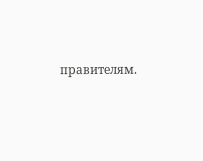правителям.